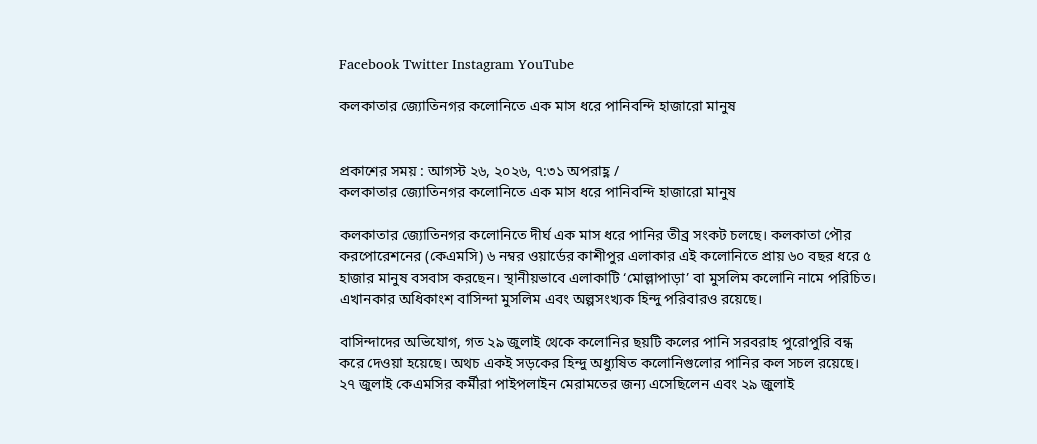Facebook Twitter Instagram YouTube

কলকাতার জ্যোতিনগর কলোনিতে এক মাস ধরে পানিবন্দি হাজারো মানুষ


প্রকাশের সময় : আগস্ট ২৬, ২০২৬, ৭:৩১ অপরাহ্ণ /
কলকাতার জ্যোতিনগর কলোনিতে এক মাস ধরে পানিবন্দি হাজারো মানুষ

কলকাতার জ্যোতিনগর কলোনিতে দীর্ঘ এক মাস ধরে পানির তীব্র সংকট চলছে। কলকাতা পৌর করপোরেশনের (কেএমসি) ৬ নম্বর ওয়ার্ডের কাশীপুর এলাকার এই কলোনিতে প্রায় ৬০ বছর ধরে ৫ হাজার মানুষ বসবাস করছেন। স্থানীয়ভাবে এলাকাটি ‘মোল্লাপাড়া’ বা মুসলিম কলোনি নামে পরিচিত। এখানকার অধিকাংশ বাসিন্দা মুসলিম এবং অল্পসংখ্যক হিন্দু পরিবারও রয়েছে।

বাসিন্দাদের অভিযোগ, গত ২৯ জুলাই থেকে কলোনির ছয়টি কলের পানি সরবরাহ পুরোপুরি বন্ধ করে দেওয়া হয়েছে। অথচ একই সড়কের হিন্দু অধ্যুষিত কলোনিগুলোর পানির কল সচল রয়েছে। ২৭ জুলাই কেএমসির কর্মীরা পাইপলাইন মেরামতের জন্য এসেছিলেন এবং ২৯ জুলাই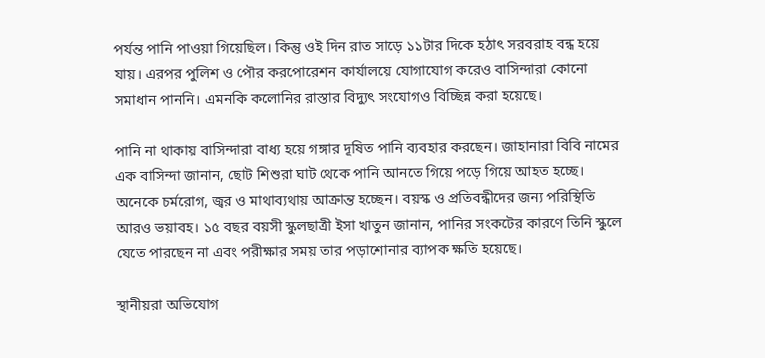পর্যন্ত পানি পাওয়া গিয়েছিল। কিন্তু ওই দিন রাত সাড়ে ১১টার দিকে হঠাৎ সরবরাহ বন্ধ হয়ে যায়। এরপর পুলিশ ও পৌর করপোরেশন কার্যালয়ে যোগাযোগ করেও বাসিন্দারা কোনো সমাধান পাননি। এমনকি কলোনির রাস্তার বিদ্যুৎ সংযোগও বিচ্ছিন্ন করা হয়েছে।

পানি না থাকায় বাসিন্দারা বাধ্য হয়ে গঙ্গার দূষিত পানি ব্যবহার করছেন। জাহানারা বিবি নামের এক বাসিন্দা জানান, ছোট শিশুরা ঘাট থেকে পানি আনতে গিয়ে পড়ে গিয়ে আহত হচ্ছে। অনেকে চর্মরোগ, জ্বর ও মাথাব্যথায় আক্রান্ত হচ্ছেন। বয়স্ক ও প্রতিবন্ধীদের জন্য পরিস্থিতি আরও ভয়াবহ। ১৫ বছর বয়সী স্কুলছাত্রী ইসা খাতুন জানান, পানির সংকটের কারণে তিনি স্কুলে যেতে পারছেন না এবং পরীক্ষার সময় তার পড়াশোনার ব্যাপক ক্ষতি হয়েছে।

স্থানীয়রা অভিযোগ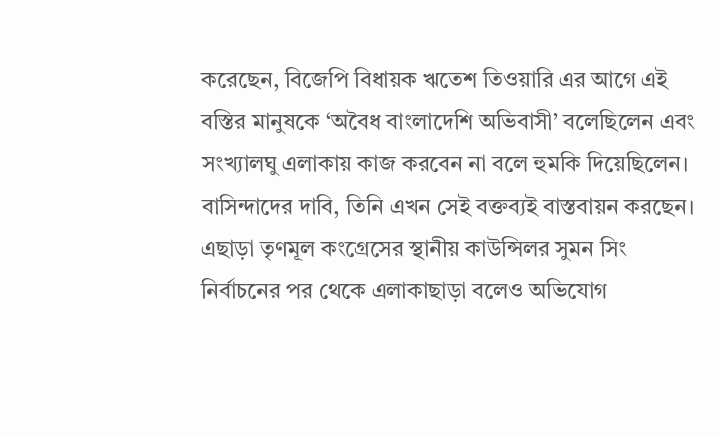করেছেন, বিজেপি বিধায়ক ঋতেশ তিওয়ারি এর আগে এই বস্তির মানুষকে ‘অবৈধ বাংলাদেশি অভিবাসী’ বলেছিলেন এবং সংখ্যালঘু এলাকায় কাজ করবেন না বলে হুমকি দিয়েছিলেন। বাসিন্দাদের দাবি, তিনি এখন সেই বক্তব্যই বাস্তবায়ন করছেন। এছাড়া তৃণমূল কংগ্রেসের স্থানীয় কাউন্সিলর সুমন সিং নির্বাচনের পর থেকে এলাকাছাড়া বলেও অভিযোগ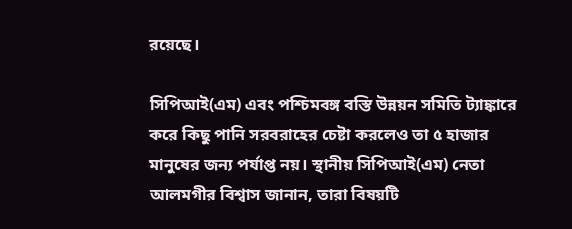রয়েছে।

সিপিআই(এম) এবং পশ্চিমবঙ্গ বস্তি উন্নয়ন সমিতি ট্যাঙ্কারে করে কিছু পানি সরবরাহের চেষ্টা করলেও তা ৫ হাজার মানুষের জন্য পর্যাপ্ত নয়। স্থানীয় সিপিআই(এম) নেতা আলমগীর বিশ্বাস জানান, তারা বিষয়টি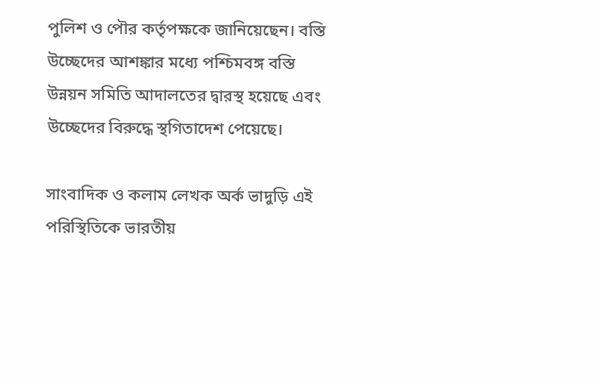পুলিশ ও পৌর কর্তৃপক্ষকে জানিয়েছেন। বস্তি উচ্ছেদের আশঙ্কার মধ্যে পশ্চিমবঙ্গ বস্তি উন্নয়ন সমিতি আদালতের দ্বারস্থ হয়েছে এবং উচ্ছেদের বিরুদ্ধে স্থগিতাদেশ পেয়েছে।

সাংবাদিক ও কলাম লেখক অর্ক ভাদুড়ি এই পরিস্থিতিকে ভারতীয়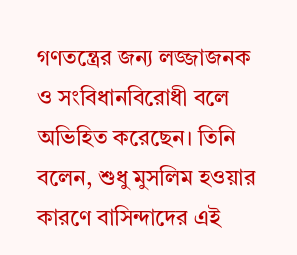গণতন্ত্রের জন্য লজ্জাজনক ও সংবিধানবিরোধী বলে অভিহিত করেছেন। তিনি বলেন, শুধু মুসলিম হওয়ার কারণে বাসিন্দাদের এই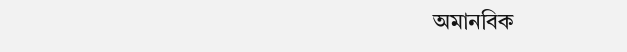অমানবিক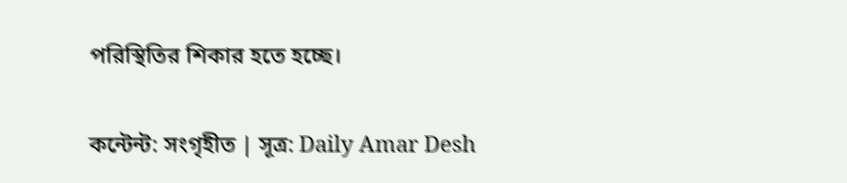পরিস্থিতির শিকার হতে হচ্ছে।

কন্টেন্ট: সংগৃহীত | সূত্র: Daily Amar Desh